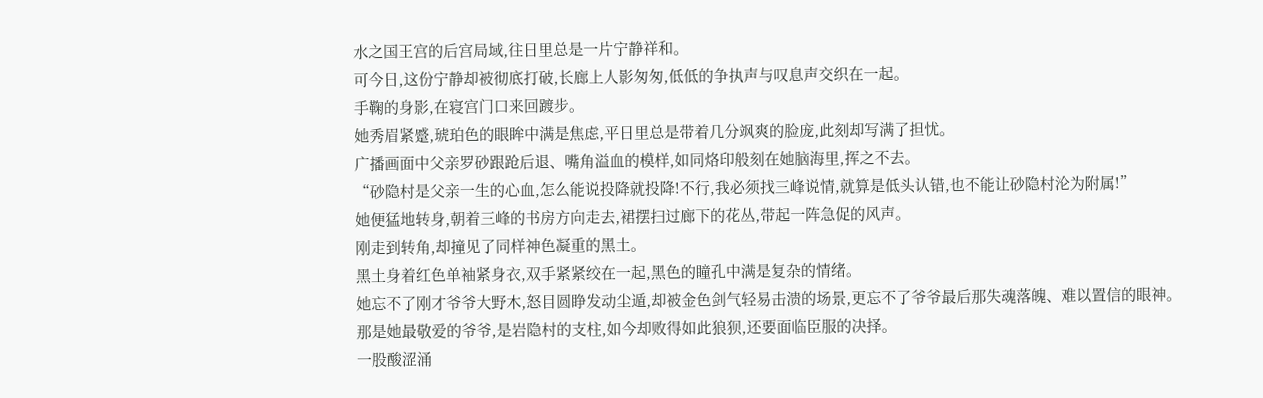水之国王宫的后宫局域,往日里总是一片宁静祥和。
可今日,这份宁静却被彻底打破,长廊上人影匆匆,低低的争执声与叹息声交织在一起。
手鞠的身影,在寝宫门口来回踱步。
她秀眉紧蹙,琥珀色的眼眸中满是焦虑,平日里总是带着几分飒爽的脸庞,此刻却写满了担忧。
广播画面中父亲罗砂跟跄后退、嘴角溢血的模样,如同烙印般刻在她脑海里,挥之不去。
“砂隐村是父亲一生的心血,怎么能说投降就投降!不行,我必须找三峰说情,就算是低头认错,也不能让砂隐村沦为附属!”
她便猛地转身,朝着三峰的书房方向走去,裙摆扫过廊下的花丛,带起一阵急促的风声。
刚走到转角,却撞见了同样神色凝重的黑土。
黑土身着红色单袖紧身衣,双手紧紧绞在一起,黑色的瞳孔中满是复杂的情绪。
她忘不了刚才爷爷大野木,怒目圆睁发动尘遁,却被金色剑气轻易击溃的场景,更忘不了爷爷最后那失魂落魄、难以置信的眼神。
那是她最敬爱的爷爷,是岩隐村的支柱,如今却败得如此狼狈,还要面临臣服的决择。
一股酸涩涌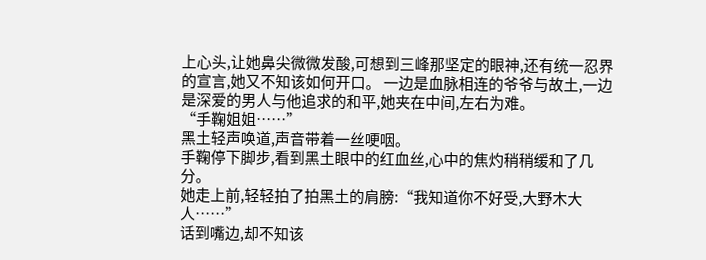上心头,让她鼻尖微微发酸,可想到三峰那坚定的眼神,还有统一忍界的宣言,她又不知该如何开口。 一边是血脉相连的爷爷与故土,一边是深爱的男人与他追求的和平,她夹在中间,左右为难。
“手鞠姐姐……”
黑土轻声唤道,声音带着一丝哽咽。
手鞠停下脚步,看到黑土眼中的红血丝,心中的焦灼稍稍缓和了几分。
她走上前,轻轻拍了拍黑土的肩膀:“我知道你不好受,大野木大人……”
话到嘴边,却不知该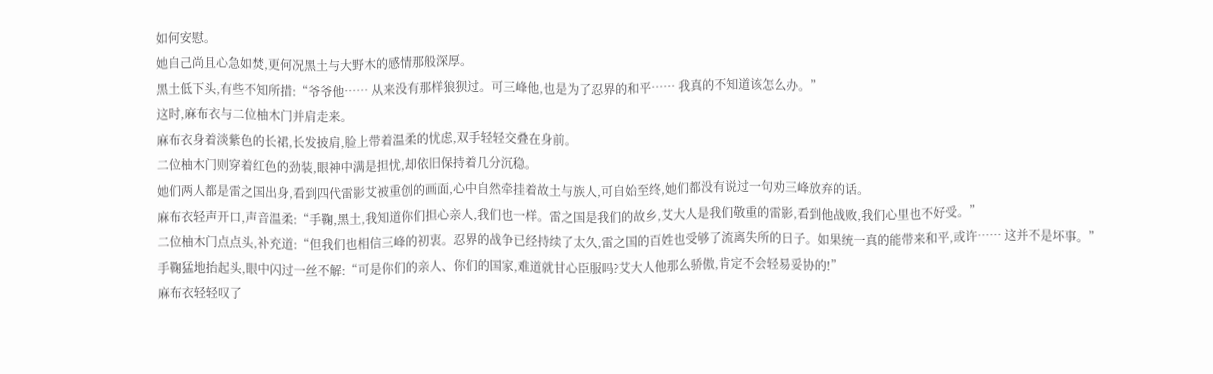如何安慰。
她自己尚且心急如焚,更何况黑土与大野木的感情那般深厚。
黑土低下头,有些不知所措:“爷爷他…… 从来没有那样狼狈过。可三峰他,也是为了忍界的和平…… 我真的不知道该怎么办。”
这时,麻布衣与二位柚木门并肩走来。
麻布衣身着淡紫色的长裙,长发披肩,脸上带着温柔的忧虑,双手轻轻交叠在身前。
二位柚木门则穿着红色的劲装,眼神中满是担忧,却依旧保持着几分沉稳。
她们两人都是雷之国出身,看到四代雷影艾被重创的画面,心中自然牵挂着故土与族人,可自始至终,她们都没有说过一句劝三峰放弃的话。
麻布衣轻声开口,声音温柔:“手鞠,黑土,我知道你们担心亲人,我们也一样。雷之国是我们的故乡,艾大人是我们敬重的雷影,看到他战败,我们心里也不好受。”
二位柚木门点点头,补充道:“但我们也相信三峰的初衷。忍界的战争已经持续了太久,雷之国的百姓也受够了流离失所的日子。如果统一真的能带来和平,或许…… 这并不是坏事。”
手鞠猛地抬起头,眼中闪过一丝不解:“可是你们的亲人、你们的国家,难道就甘心臣服吗?艾大人他那么骄傲,肯定不会轻易妥协的!”
麻布衣轻轻叹了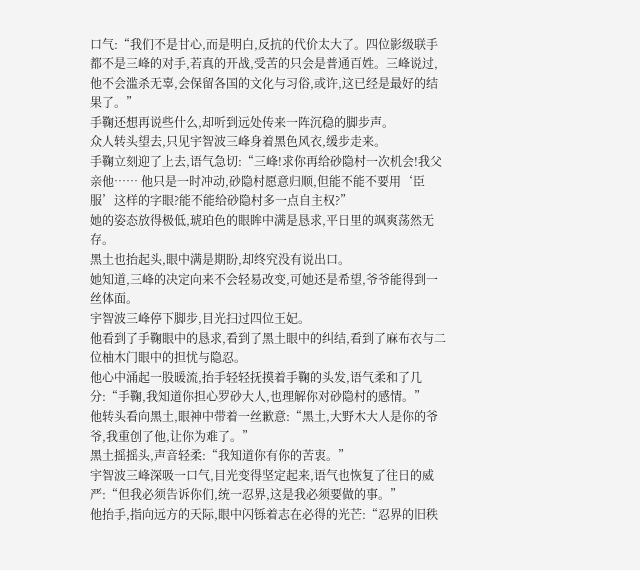口气:“我们不是甘心,而是明白,反抗的代价太大了。四位影级联手都不是三峰的对手,若真的开战,受苦的只会是普通百姓。三峰说过,他不会滥杀无辜,会保留各国的文化与习俗,或许,这已经是最好的结果了。”
手鞠还想再说些什么,却听到远处传来一阵沉稳的脚步声。
众人转头望去,只见宇智波三峰身着黑色风衣,缓步走来。
手鞠立刻迎了上去,语气急切:“三峰!求你再给砂隐村一次机会!我父亲他…… 他只是一时冲动,砂隐村愿意归顺,但能不能不要用‘臣服’这样的字眼?能不能给砂隐村多一点自主权?”
她的姿态放得极低,琥珀色的眼眸中满是恳求,平日里的飒爽荡然无存。
黑土也抬起头,眼中满是期盼,却终究没有说出口。
她知道,三峰的决定向来不会轻易改变,可她还是希望,爷爷能得到一丝体面。
宇智波三峰停下脚步,目光扫过四位王妃。
他看到了手鞠眼中的恳求,看到了黑土眼中的纠结,看到了麻布衣与二位柚木门眼中的担忧与隐忍。
他心中涌起一股暖流,抬手轻轻抚摸着手鞠的头发,语气柔和了几分:“手鞠,我知道你担心罗砂大人,也理解你对砂隐村的感情。”
他转头看向黑土,眼神中带着一丝歉意:“黑土,大野木大人是你的爷爷,我重创了他,让你为难了。”
黑土摇摇头,声音轻柔:“我知道你有你的苦衷。”
宇智波三峰深吸一口气,目光变得坚定起来,语气也恢复了往日的威严:“但我必须告诉你们,统一忍界,这是我必须要做的事。”
他抬手,指向远方的天际,眼中闪铄着志在必得的光芒:“忍界的旧秩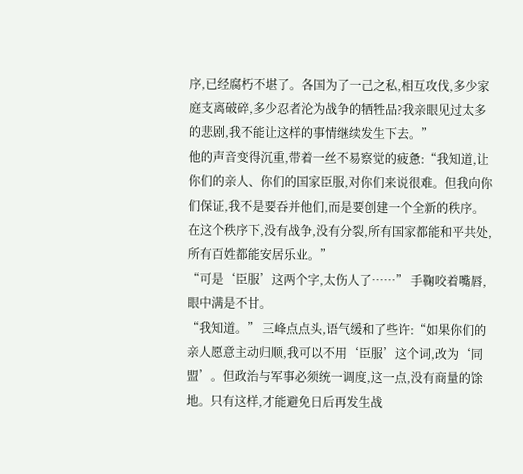序,已经腐朽不堪了。各国为了一己之私,相互攻伐,多少家庭支离破碎,多少忍者沦为战争的牺牲品?我亲眼见过太多的悲剧,我不能让这样的事情继续发生下去。”
他的声音变得沉重,带着一丝不易察觉的疲惫:“我知道,让你们的亲人、你们的国家臣服,对你们来说很难。但我向你们保证,我不是要吞并他们,而是要创建一个全新的秩序。在这个秩序下,没有战争,没有分裂,所有国家都能和平共处,所有百姓都能安居乐业。”
“可是‘臣服’这两个字,太伤人了……” 手鞠咬着嘴唇,眼中满是不甘。
“我知道。” 三峰点点头,语气缓和了些许:“如果你们的亲人愿意主动归顺,我可以不用‘臣服’这个词,改为‘同盟’。但政治与军事必须统一调度,这一点,没有商量的馀地。只有这样,才能避免日后再发生战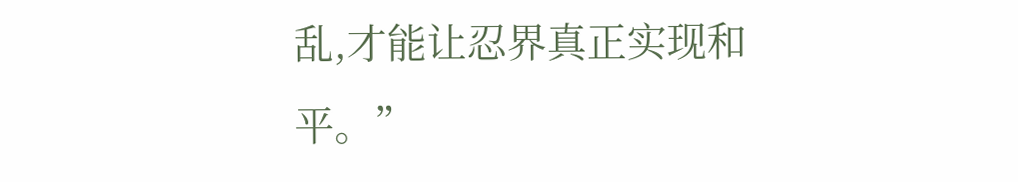乱,才能让忍界真正实现和平。”